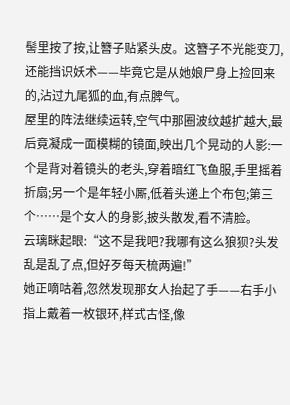髻里按了按,让簪子贴紧头皮。这簪子不光能变刀,还能挡识妖术——毕竟它是从她娘尸身上捡回来的,沾过九尾狐的血,有点脾气。
屋里的阵法继续运转,空气中那圈波纹越扩越大,最后竟凝成一面模糊的镜面,映出几个晃动的人影:一个是背对着镜头的老头,穿着暗红飞鱼服,手里摇着折扇;另一个是年轻小厮,低着头递上个布包;第三个……是个女人的身影,披头散发,看不清脸。
云璃眯起眼:“这不是我吧?我哪有这么狼狈?头发乱是乱了点,但好歹每天梳两遍!”
她正嘀咕着,忽然发现那女人抬起了手——右手小指上戴着一枚银环,样式古怪,像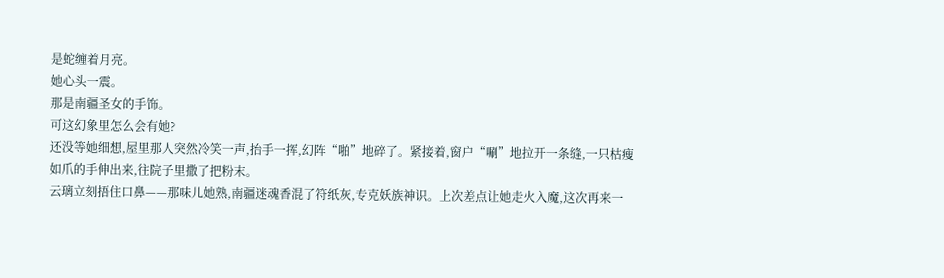是蛇缠着月亮。
她心头一震。
那是南疆圣女的手饰。
可这幻象里怎么会有她?
还没等她细想,屋里那人突然冷笑一声,抬手一挥,幻阵“啪”地碎了。紧接着,窗户“唰”地拉开一条缝,一只枯瘦如爪的手伸出来,往院子里撒了把粉末。
云璃立刻捂住口鼻——那味儿她熟,南疆迷魂香混了符纸灰,专克妖族神识。上次差点让她走火入魔,这次再来一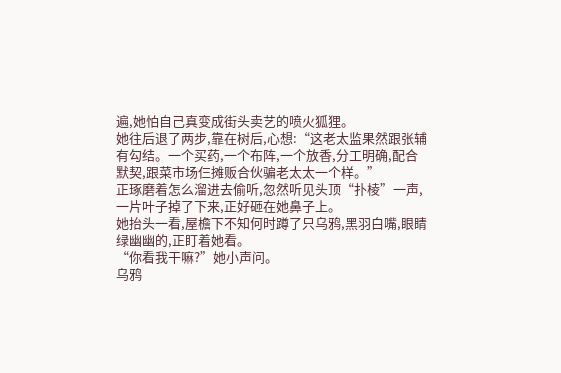遍,她怕自己真变成街头卖艺的喷火狐狸。
她往后退了两步,靠在树后,心想:“这老太监果然跟张辅有勾结。一个买药,一个布阵,一个放香,分工明确,配合默契,跟菜市场仨摊贩合伙骗老太太一个样。”
正琢磨着怎么溜进去偷听,忽然听见头顶“扑棱”一声,一片叶子掉了下来,正好砸在她鼻子上。
她抬头一看,屋檐下不知何时蹲了只乌鸦,黑羽白嘴,眼睛绿幽幽的,正盯着她看。
“你看我干嘛?”她小声问。
乌鸦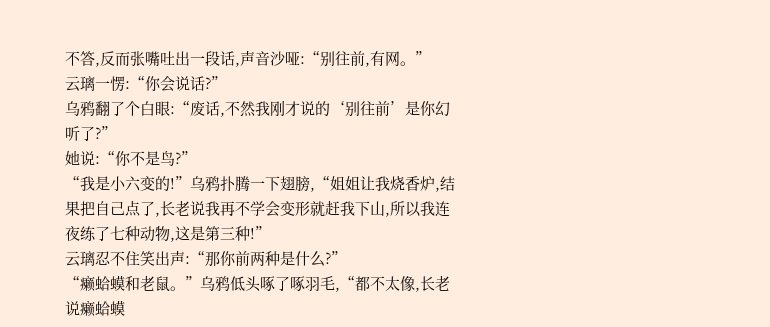不答,反而张嘴吐出一段话,声音沙哑:“别往前,有网。”
云璃一愣:“你会说话?”
乌鸦翻了个白眼:“废话,不然我刚才说的‘别往前’是你幻听了?”
她说:“你不是鸟?”
“我是小六变的!”乌鸦扑腾一下翅膀,“姐姐让我烧香炉,结果把自己点了,长老说我再不学会变形就赶我下山,所以我连夜练了七种动物,这是第三种!”
云璃忍不住笑出声:“那你前两种是什么?”
“癞蛤蟆和老鼠。”乌鸦低头啄了啄羽毛,“都不太像,长老说癞蛤蟆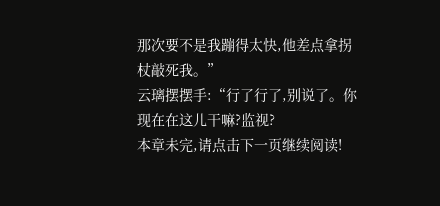那次要不是我蹦得太快,他差点拿拐杖敲死我。”
云璃摆摆手:“行了行了,别说了。你现在在这儿干嘛?监视?
本章未完,请点击下一页继续阅读!